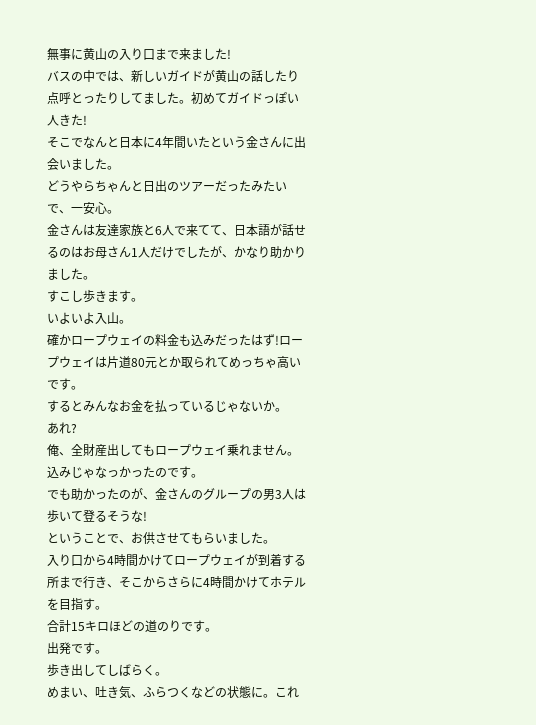無事に黄山の入り口まで来ました!
バスの中では、新しいガイドが黄山の話したり点呼とったりしてました。初めてガイドっぽい人きた!
そこでなんと日本に4年間いたという金さんに出会いました。
どうやらちゃんと日出のツアーだったみたいで、一安心。
金さんは友達家族と6人で来てて、日本語が話せるのはお母さん1人だけでしたが、かなり助かりました。
すこし歩きます。
いよいよ入山。
確かロープウェイの料金も込みだったはず!ロープウェイは片道80元とか取られてめっちゃ高いです。
するとみんなお金を払っているじゃないか。
あれ?
俺、全財産出してもロープウェイ乗れません。
込みじゃなっかったのです。
でも助かったのが、金さんのグループの男3人は歩いて登るそうな!
ということで、お供させてもらいました。
入り口から4時間かけてロープウェイが到着する所まで行き、そこからさらに4時間かけてホテルを目指す。
合計15キロほどの道のりです。
出発です。
歩き出してしばらく。
めまい、吐き気、ふらつくなどの状態に。これ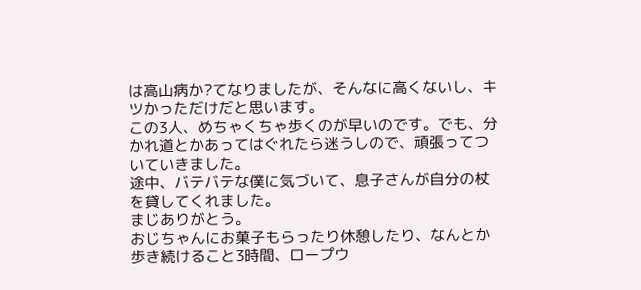は高山病か?てなりましたが、そんなに高くないし、キツかっただけだと思います。
この3人、めちゃくちゃ歩くのが早いのです。でも、分かれ道とかあってはぐれたら迷うしので、頑張ってついていきました。
途中、バテバテな僕に気づいて、息子さんが自分の杖を貸してくれました。
まじありがとう。
おじちゃんにお菓子もらったり休憩したり、なんとか歩き続けること3時間、ロープウ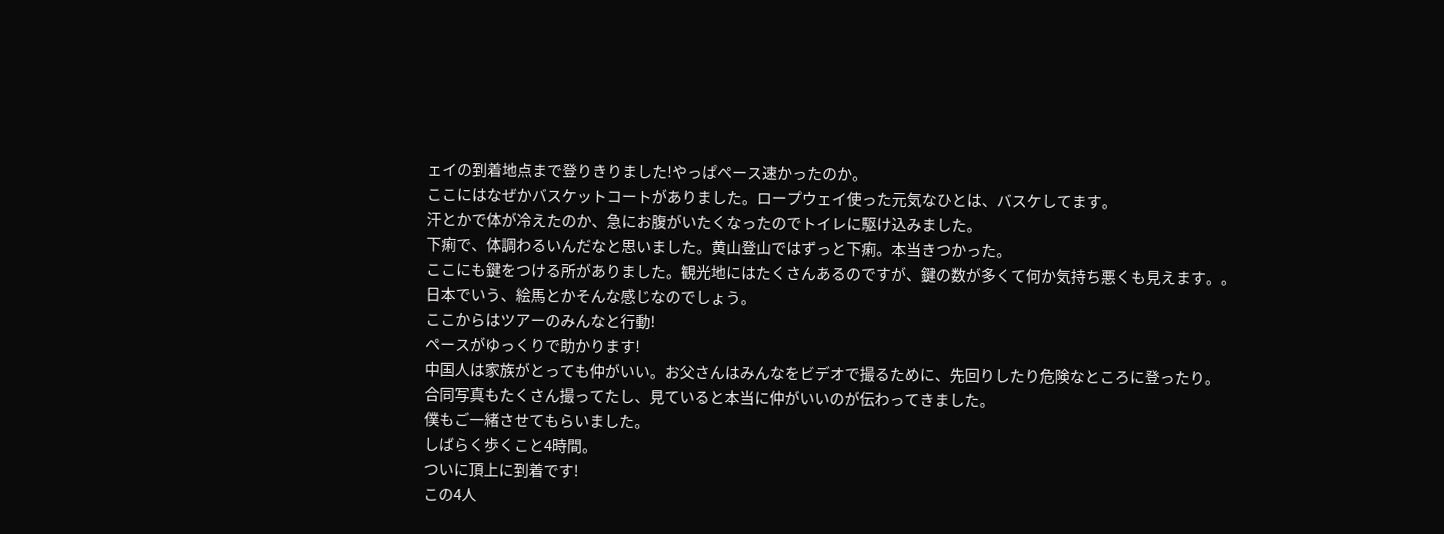ェイの到着地点まで登りきりました!やっぱペース速かったのか。
ここにはなぜかバスケットコートがありました。ロープウェイ使った元気なひとは、バスケしてます。
汗とかで体が冷えたのか、急にお腹がいたくなったのでトイレに駆け込みました。
下痢で、体調わるいんだなと思いました。黄山登山ではずっと下痢。本当きつかった。
ここにも鍵をつける所がありました。観光地にはたくさんあるのですが、鍵の数が多くて何か気持ち悪くも見えます。。
日本でいう、絵馬とかそんな感じなのでしょう。
ここからはツアーのみんなと行動!
ペースがゆっくりで助かります!
中国人は家族がとっても仲がいい。お父さんはみんなをビデオで撮るために、先回りしたり危険なところに登ったり。
合同写真もたくさん撮ってたし、見ていると本当に仲がいいのが伝わってきました。
僕もご一緒させてもらいました。
しばらく歩くこと4時間。
ついに頂上に到着です!
この4人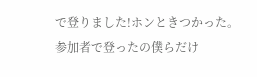で登りました!ホンときつかった。
参加者で登ったの僕らだけ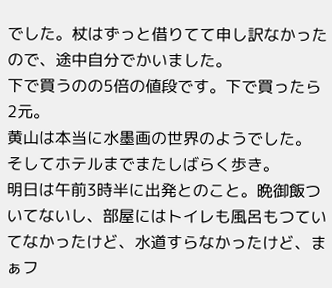でした。杖はずっと借りてて申し訳なかったので、途中自分でかいました。
下で買うのの5倍の値段です。下で買ったら2元。
黄山は本当に水墨画の世界のようでした。
そしてホテルまでまたしばらく歩き。
明日は午前3時半に出発とのこと。晩御飯ついてないし、部屋にはトイレも風呂もつていてなかったけど、水道すらなかったけど、まぁフ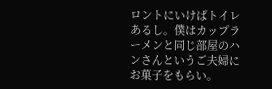ロントにいけばトイレあるし。僕はカップラーメンと同じ部屋のハンさんというご夫婦にお菓子をもらい。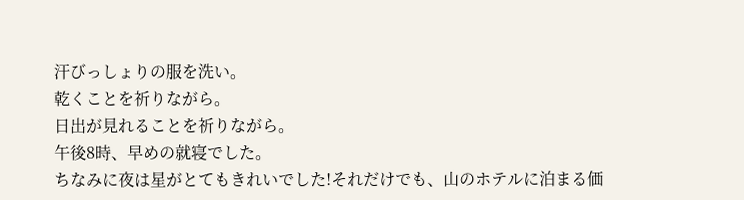汗びっしょりの服を洗い。
乾くことを祈りながら。
日出が見れることを祈りながら。
午後8時、早めの就寝でした。
ちなみに夜は星がとてもきれいでした!それだけでも、山のホテルに泊まる価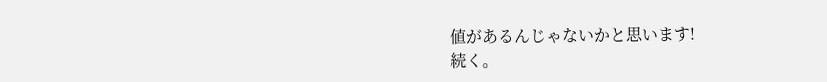値があるんじゃないかと思います!
続く。